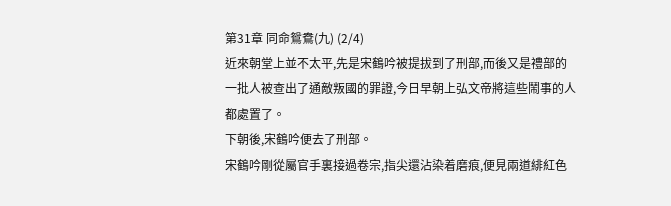第31章 同命鴛鴦(九) (2/4)
近來朝堂上並不太平,先是宋鶴吟被提拔到了刑部,而後又是禮部的一批人被查出了通敵叛國的罪證,今日早朝上弘文帝將這些鬧事的人都處置了。
下朝後,宋鶴吟便去了刑部。
宋鶴吟剛從屬官手裏接過卷宗,指尖還沾染着磨痕,便見兩道緋紅色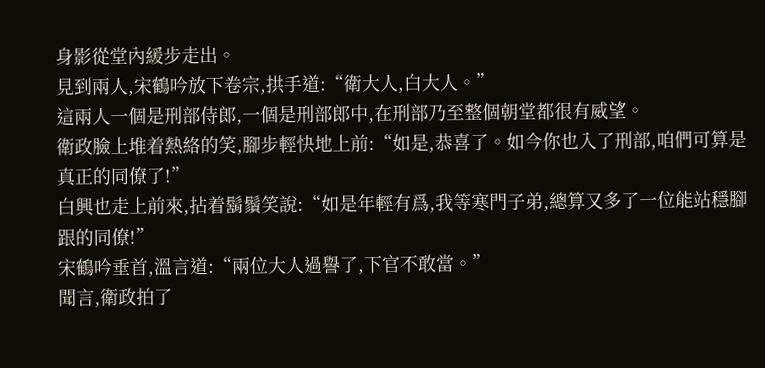身影從堂內緩步走出。
見到兩人,宋鶴吟放下卷宗,拱手道:“衛大人,白大人。”
這兩人一個是刑部侍郎,一個是刑部郎中,在刑部乃至整個朝堂都很有威望。
衛政臉上堆着熱絡的笑,腳步輕快地上前:“如是,恭喜了。如今你也入了刑部,咱們可算是真正的同僚了!”
白興也走上前來,拈着鬍鬚笑說:“如是年輕有爲,我等寒門子弟,總算又多了一位能站穩腳跟的同僚!”
宋鶴吟垂首,溫言道:“兩位大人過譽了,下官不敢當。”
聞言,衛政拍了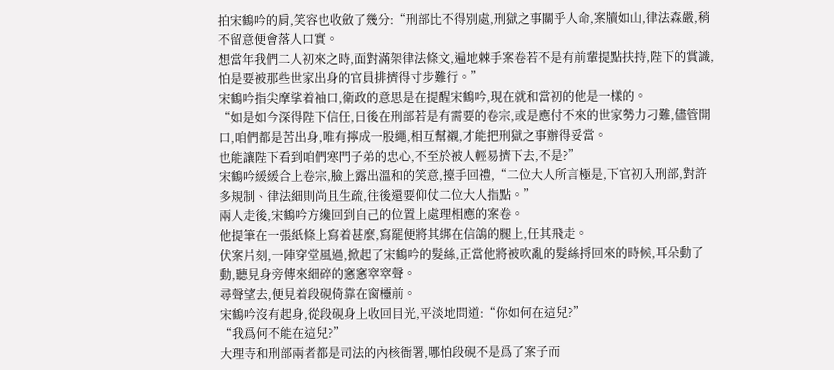拍宋鶴吟的肩,笑容也收斂了幾分:“刑部比不得別處,刑獄之事關乎人命,案牘如山,律法森嚴,稍不留意便會落人口實。
想當年我們二人初來之時,面對滿架律法條文,遍地棘手案卷若不是有前輩提點扶持,陛下的賞識,怕是要被那些世家出身的官員排擠得寸步難行。”
宋鶴吟指尖摩挲着袖口,衛政的意思是在提醒宋鶴吟,現在就和當初的他是一樣的。
“如是如今深得陛下信任,日後在刑部若是有需要的卷宗,或是應付不來的世家勢力刁難,儘管開口,咱們都是苦出身,唯有擰成一股繩,相互幫襯,才能把刑獄之事辦得妥當。
也能讓陛下看到咱們寒門子弟的忠心,不至於被人輕易擠下去,不是?”
宋鶴吟緩緩合上卷宗,臉上露出溫和的笑意,擡手回禮,“二位大人所言極是,下官初入刑部,對許多規制、律法細則尚且生疏,往後還要仰仗二位大人指點。”
兩人走後,宋鶴吟方纔回到自己的位置上處理相應的案卷。
他提筆在一張紙條上寫着甚麼,寫罷便將其綁在信鴿的腿上,任其飛走。
伏案片刻,一陣穿堂風過,掀起了宋鶴吟的髮絲,正當他將被吹亂的髮絲捋回來的時候,耳朵動了動,聽見身旁傳來細碎的窸窸窣窣聲。
尋聲望去,便見着段硯倚靠在窗欞前。
宋鶴吟沒有起身,從段硯身上收回目光,平淡地問道:“你如何在這兒?”
“我爲何不能在這兒?”
大理寺和刑部兩者都是司法的內核衙署,哪怕段硯不是爲了案子而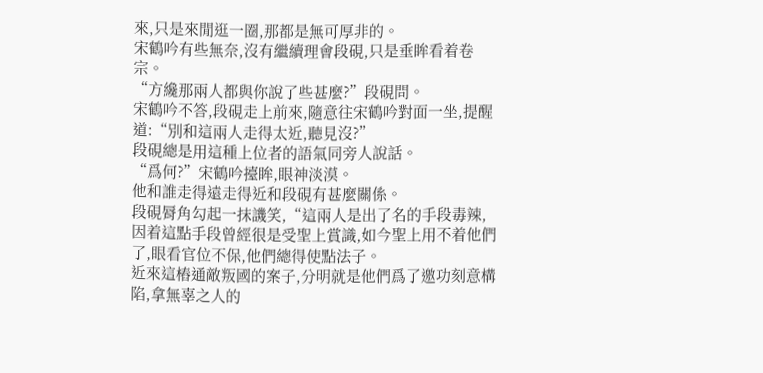來,只是來閒逛一圈,那都是無可厚非的。
宋鶴吟有些無奈,沒有繼續理會段硯,只是垂眸看着卷宗。
“方纔那兩人都與你說了些甚麼?”段硯問。
宋鶴吟不答,段硯走上前來,隨意往宋鶴吟對面一坐,提醒道:“別和這兩人走得太近,聽見沒?”
段硯總是用這種上位者的語氣同旁人說話。
“爲何?”宋鶴吟擡眸,眼神淡漠。
他和誰走得遠走得近和段硯有甚麼關係。
段硯脣角勾起一抹譏笑,“這兩人是出了名的手段毒辣,因着這點手段曾經很是受聖上賞識,如今聖上用不着他們了,眼看官位不保,他們總得使點法子。
近來這樁通敵叛國的案子,分明就是他們爲了邀功刻意構陷,拿無辜之人的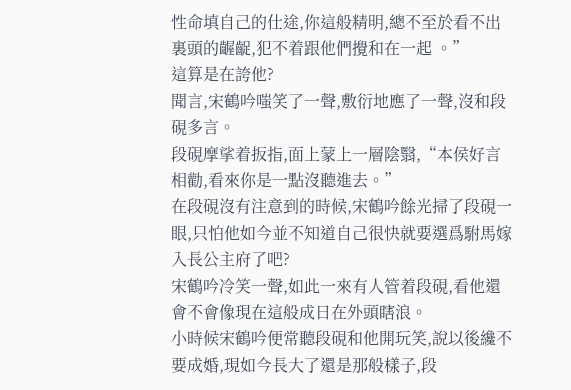性命填自己的仕途,你這般精明,總不至於看不出裏頭的齷齪,犯不着跟他們攪和在一起 。”
這算是在誇他?
聞言,宋鶴吟嗤笑了一聲,敷衍地應了一聲,沒和段硯多言。
段硯摩挲着扳指,面上蒙上一層陰翳,“本侯好言相勸,看來你是一點沒聽進去。”
在段硯沒有注意到的時候,宋鶴吟餘光掃了段硯一眼,只怕他如今並不知道自己很快就要選爲駙馬嫁入長公主府了吧?
宋鶴吟冷笑一聲,如此一來有人管着段硯,看他還會不會像現在這般成日在外頭瞎浪。
小時候宋鶴吟便常聽段硯和他開玩笑,說以後纔不要成婚,現如今長大了還是那般樣子,段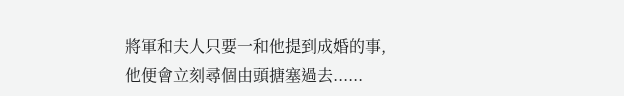將軍和夫人只要一和他提到成婚的事,他便會立刻尋個由頭搪塞過去......